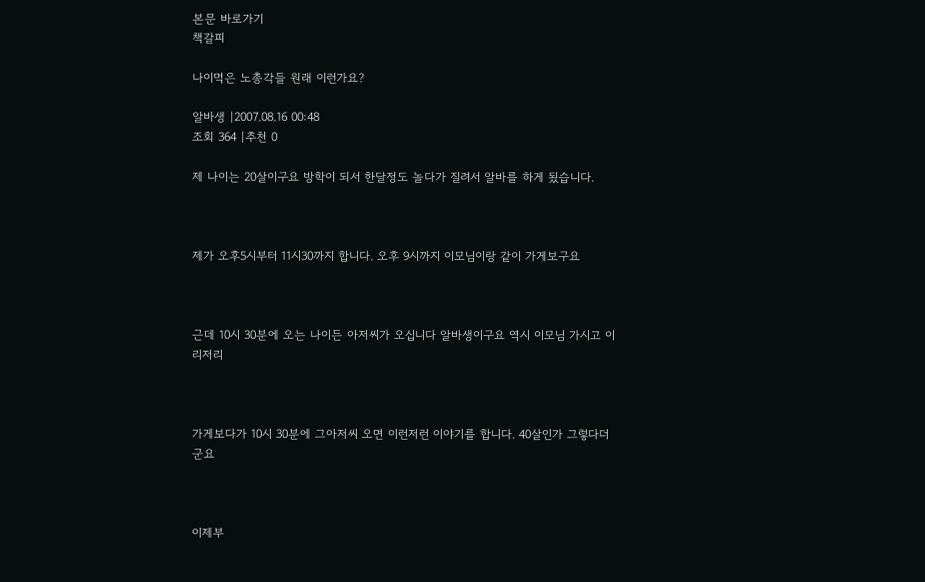본문 바로가기
책갈피

나이먹은 노총각들 원래 이런가요?

알바생 |2007.08.16 00:48
조회 364 |추천 0

제 나이는 20살이구요 방학이 되서 한달정도 놀다가 질려서 알바를 하게 됬습니다.



제가 오후5시부터 11시30까지 합니다. 오후 9시까지 이모님이랑 같이 가게보구요



근데 10시 30분에 오는 나이든 아저씨가 오십니다 알바생이구요 역시 이모님 가시고 이리저리



가게보다가 10시 30분에 그아저씨 오면 이런저런 이야기를 합니다. 40살인가 그렇다더군요



이제부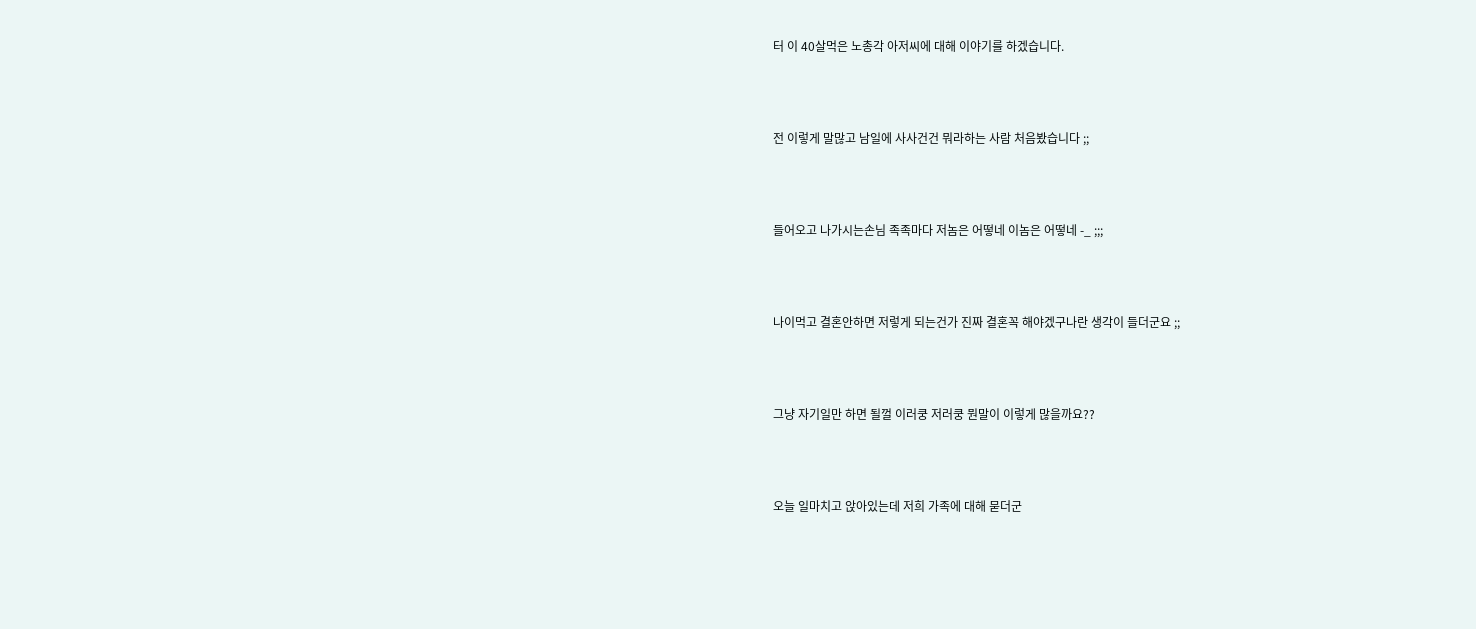터 이 40살먹은 노총각 아저씨에 대해 이야기를 하겠습니다.



전 이렇게 말많고 남일에 사사건건 뭐라하는 사람 처음봤습니다 ;;



들어오고 나가시는손님 족족마다 저놈은 어떻네 이놈은 어떻네 -_ ;;;



나이먹고 결혼안하면 저렇게 되는건가 진짜 결혼꼭 해야겠구나란 생각이 들더군요 ;;



그냥 자기일만 하면 될껄 이러쿵 저러쿵 뭔말이 이렇게 많을까요??



오늘 일마치고 앉아있는데 저희 가족에 대해 묻더군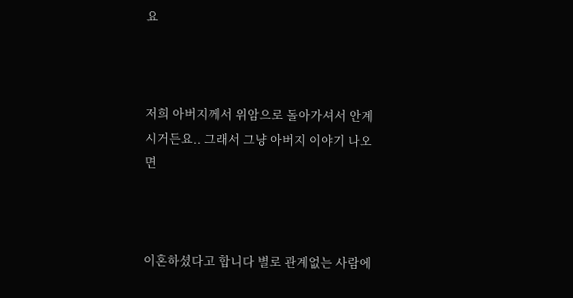요



저희 아버지께서 위암으로 돌아가셔서 안계시거든요.. 그래서 그냥 아버지 이야기 나오면



이혼하셨다고 합니다 별로 관계없는 사람에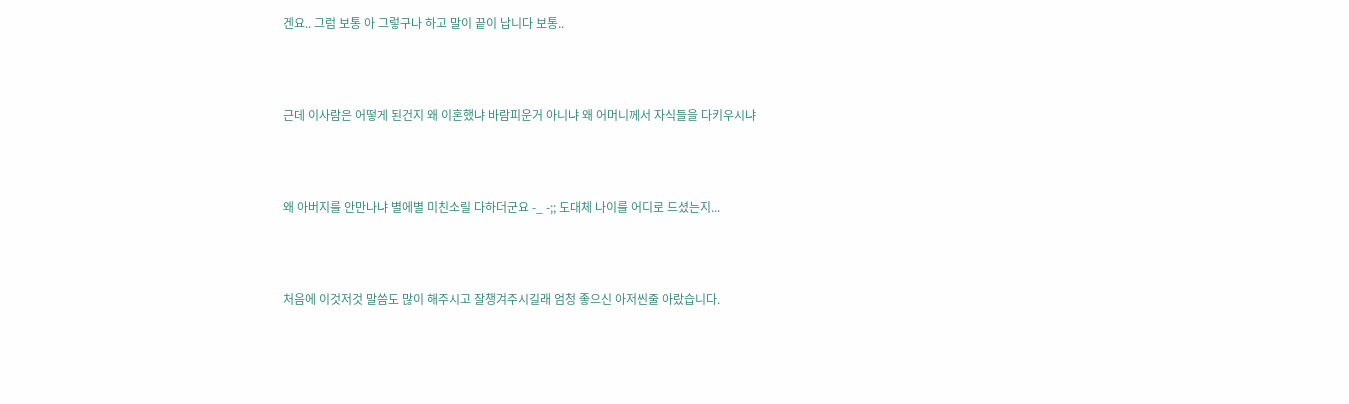겐요.. 그럼 보통 아 그렇구나 하고 말이 끝이 납니다 보통..



근데 이사람은 어떻게 된건지 왜 이혼했냐 바람피운거 아니냐 왜 어머니께서 자식들을 다키우시냐



왜 아버지를 안만나냐 별에별 미친소릴 다하더군요 -_ -;; 도대체 나이를 어디로 드셨는지...



처음에 이것저것 말씀도 많이 해주시고 잘챙겨주시길래 엄청 좋으신 아저씬줄 아랐습니다.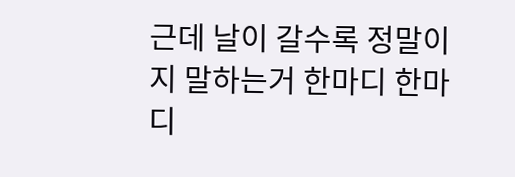근데 날이 갈수록 정말이지 말하는거 한마디 한마디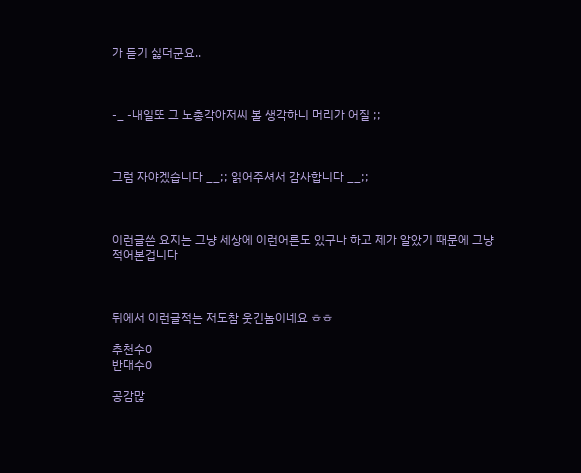가 듣기 싫더군요..



-_ -내일또 그 노총각아저씨 볼 생각하니 머리가 어질 ;;



그럼 자야겠습니다 __;; 읽어주셔서 감사합니다 __;;



이런글쓴 요지는 그냥 세상에 이런어른도 있구나 하고 제가 알았기 때문에 그냥 적어본겁니다



뒤에서 이런글적는 저도참 웃긴놈이네요 ㅎㅎ

추천수0
반대수0

공감많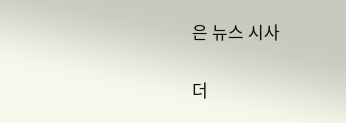은 뉴스 시사

더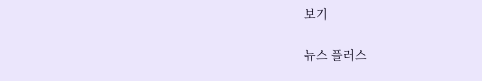보기

뉴스 플러스